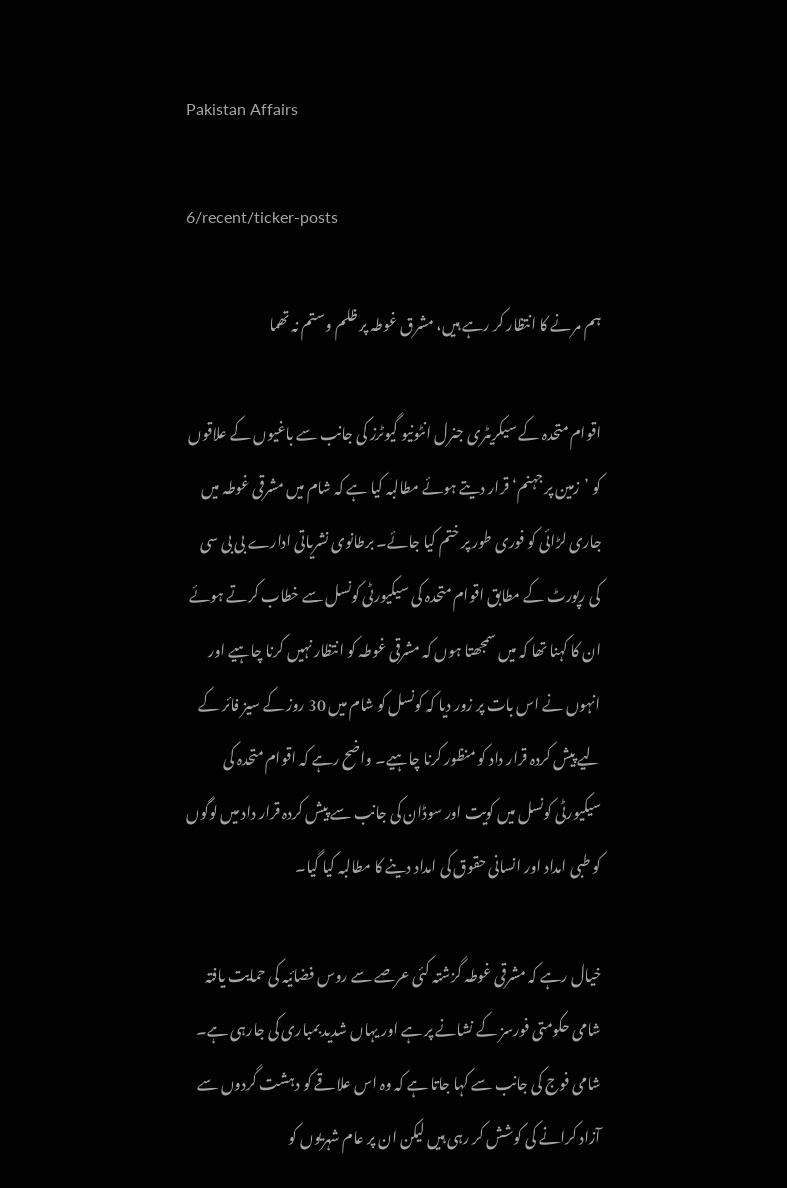Pakistan Affairs

6/recent/ticker-posts

ہم مرنے کا انتظار کر رہے ہیں، مشرق غوطہ پر ظلم وستم نہ تھما

اقوام متحدہ کے سیکریٹری جنرل انٹونیو گیوٹرز کی جانب سے باغیوں کے علاقوں کو ’زمین پر جہنم‘ قرار دیتے ہوئے مطالبہ کیا ہے کہ شام میں مشرقی غوطہ میں جاری لڑائی کو فوری طور پر ختم کیا جائے۔ برطانوی نشریاتی ادارے بی بی سی کی رپورٹ کے مطابق اقوام متحدہ کی سیکیورٹی کونسل سے خطاب کرتے ہوئے ان کا کہنا تھا کہ میں سمجھتا ہوں کہ مشرقی غوطہ کو انتظار نہیں کرنا چاہیے اور انہوں نے اس بات پر زور دیا کہ کونسل کو شام میں 30 روز کے سیز فائر کے لیے پیش کردہ قرار داد کو منظور کرنا چاہیے۔ واضح رہے کہ اقوام متحدہ کی سیکیورٹی کونسل میں کویت اور سوڈان کی جانب سے پیش کردہ قرار داد میں لوگوں کو طبی امداد اور انسانی حقوق کی امداد دینے کا مطالبہ کیا گیا۔

خیال رہے کہ مشرقی غوطہ گزشتہ کئی عرصے سے روس فضائیہ کی حمایت یافتہ شامی حکومتی فورسز کے نشانے پر ہے اور یہاں شدید بمباری کی جارہی ہے۔
شامی فوج کی جانب سے کہا جاتا ہے کہ وہ اس علاقے کو دہشت گردوں سے آزاد کرانے کی کوشش کر رہی ہیں لیکن ان پر عام شہریوں کو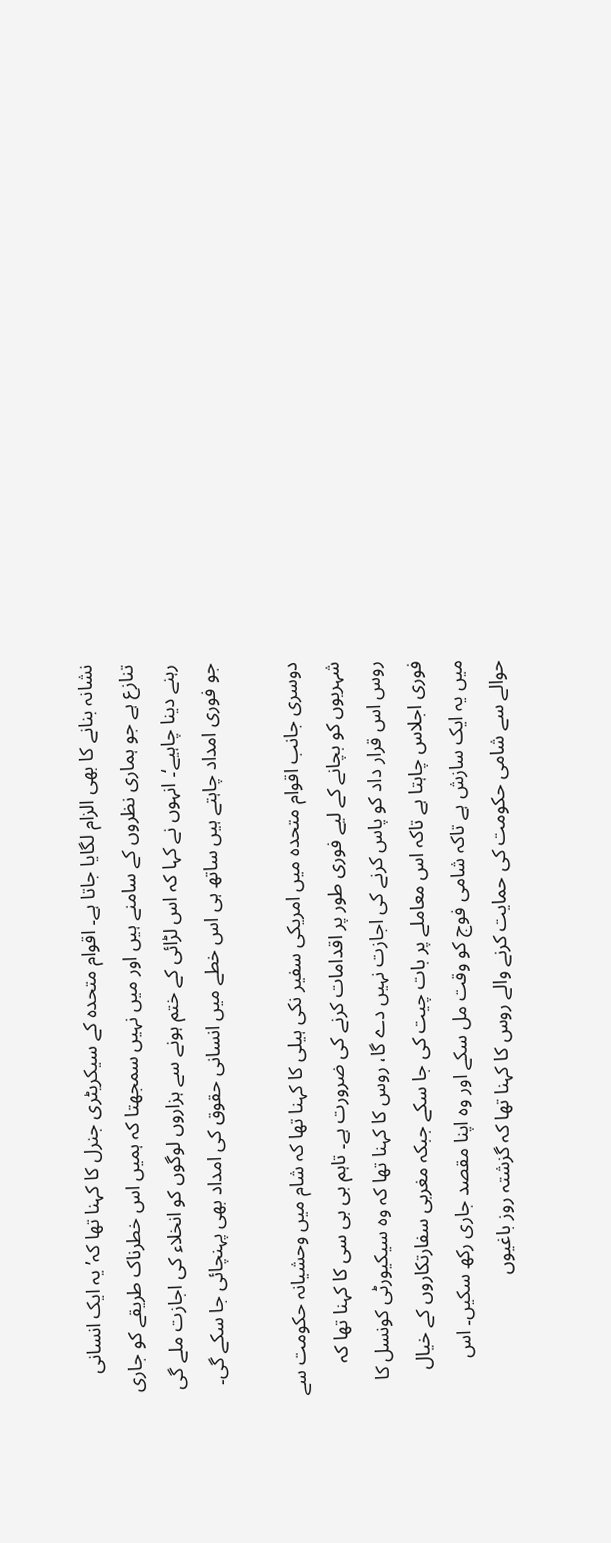نشانہ بنانے کا بھی الزام لگایا جاتا ہے۔ اقوام متحدہ کے سیکریٹری جنرل کا کہنا تھا کہ’ یہ ایک انسانی تنازع ہے جو ہماری نظروں کے سامنے ہیں اور میں نہیں سمجھتا کہ ہمیں اس خطرناک طریقے کو جاری رہنے دینا چاہیے‘۔ انہوں نے کہا کہ اس لڑائی کے ختم ہونے سے ہزاروں لوگوں کو انخلاء کی اجازت ملے گی جو فوری امداد چاہتے ہیں ساتھ ہی اس خطے میں انسانی حقوق کی امداد بھی پہنچائی جا سکے گی۔

دوسری جانب اقوام متحدہ میں امریکی سفیر نکی ہیلی کا کہنا تھا کہ شام میں وحشیانہ حکومت سے شہریوں کو بچانے کے لیے فوری طور پر اقدامات کرنے کی ضرورت ہے۔ تاہم بی بی سی کا کہنا تھا کہ روس اس قرار داد کو پاس کرنے کی اجازت نہیں دے گا، روس کا کہنا تھا کہ وہ سیکیورٹی کونسل کا فوری اجلاس چاہتا ہے تاکہ اس معاملے پر بات چیت کی جا سکے جبکہ مغربی سفارتکاروں کے خیال میں یہ ایک سازش ہے تاکہ شامی فوج کو وقت مل سکے اور وہ اپنا مقصد جاری رکھ سکیں۔ اس حوالے سے شامی حکومت کی حمایت کرنے والے روس کا کہنا تھا کہ گزشتہ روز باغیوں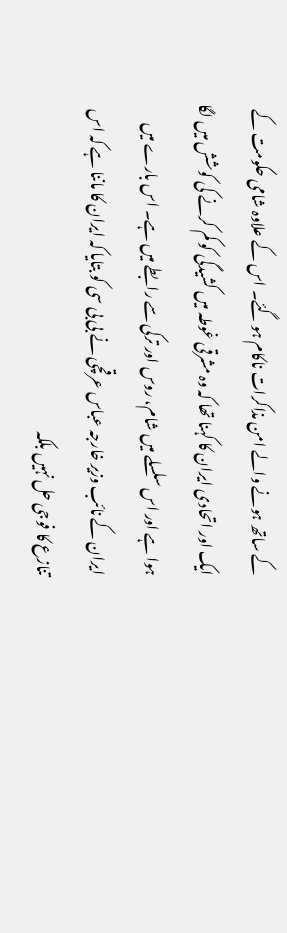کے ساتھ ہونے والے امن مذاکرات ناکام ہو گئے۔ اس کے علاوہ شامی حکومت کے ایک اور اتحادی ایران کا کہنا تھا کہ وہ مشرقی غوطہ میں کشیدگی کو کم کرنے کی کوشش میں لگا ہوا ہے اور اس سلسلے میں شام، روس اور ترکی سے رابطے میں ہے۔ اس بارے میں ایران کے نائب وزیر خارجہ عباس عرقچی نے بی بی سی کو بتایا کہ ایران کا ماننا ہے کہ اس تنازع کا فوجی حل نہیں بلکہ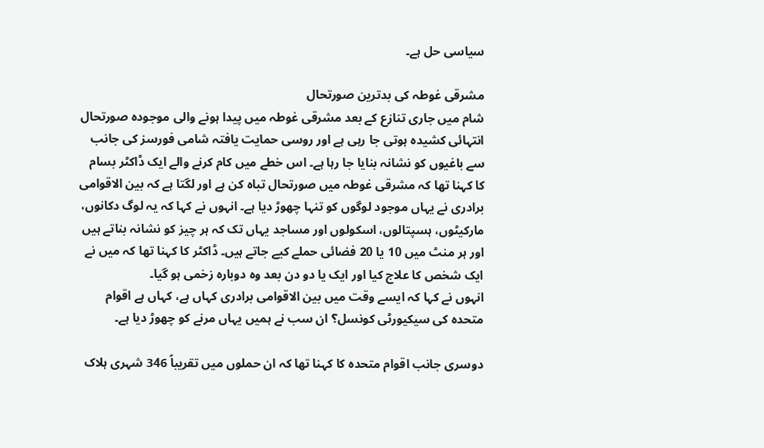سیاسی حل ہے۔

مشرقی غوطہ کی بدترین صورتحال
شام میں جاری تنازع کے بعد مشرقی غوطہ میں پیدا ہونے والی موجودہ صورتحال انتہائی کشیدہ ہوتی جا رہی ہے اور روسی حمایت یافتہ شامی فورسز کی جانب سے باغیوں کو نشانہ بنایا جا رہا ہے۔ اس خطے میں کام کرنے والے ایک ڈاکٹر بسام کا کہنا تھا کہ مشرقی غوطہ میں صورتحال تباہ کن ہے اور لگتا ہے کہ بین الاقوامی برادری نے یہاں موجود لوگوں کو تنہا چھوڑ دیا ہے۔ انہوں نے کہا کہ یہ لوگ دکانوں، مارکیٹوں، ہسپتالوں، اسکولوں اور مساجد یہاں تک کہ ہر چیز کو نشانہ بناتے ہیں اور ہر منٹ میں 10 یا 20 فضائی حملے کیے جاتے ہیں۔ ڈاکٹر کا کہنا تھا کہ میں نے ایک شخص کا علاج کیا اور ایک یا دو دن بعد وہ دوبارہ زخمی ہو گیا۔
انہوں نے کہا کہ ایسے وقت میں بین الاقوامی برادری کہاں ہے، کہاں ہے اقوام متحدہ کی سیکیورٹی کونسل؟ ان سب نے ہمیں یہاں مرنے کو چھوڑ دیا ہے۔

دوسری جانب اقوام متحدہ کا کہنا تھا کہ ان حملوں میں تقریباً 346 شہری ہلاک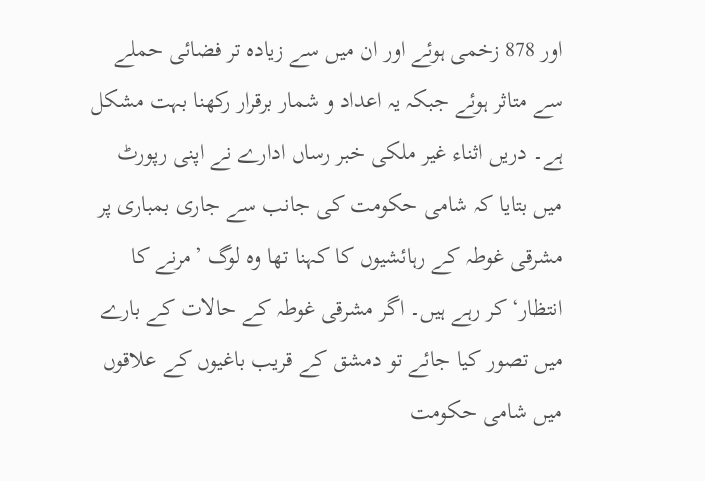اور 878 زخمی ہوئے اور ان میں سے زیادہ تر فضائی حملے سے متاثر ہوئے جبکہ یہ اعداد و شمار برقرار رکھنا بہت مشکل ہے۔ دریں اثناء غیر ملکی خبر رساں ادارے نے اپنی رپورٹ میں بتایا کہ شامی حکومت کی جانب سے جاری بمباری پر مشرقی غوطہ کے رہائشیوں کا کہنا تھا وہ لوگ ’مرنے کا انتظار‘ کر رہے ہیں۔ اگر مشرقی غوطہ کے حالات کے بارے میں تصور کیا جائے تو دمشق کے قریب باغیوں کے علاقوں میں شامی حکومت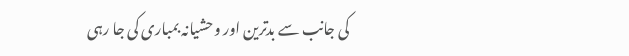کی جانب سے بدترین اور وحشیانہ بمباری کی جا رہی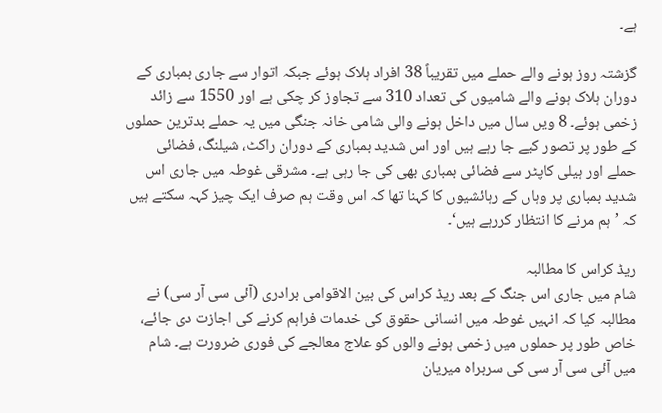ہے۔

گزشتہ روز ہونے والے حملے میں تقریباً 38 افراد ہلاک ہوئے جبکہ اتوار سے جاری بمباری کے دوران ہلاک ہونے والے شامیوں کی تعداد 310 سے تجاوز کر چکی ہے اور 1550 سے زائد زخمی ہوئے۔ 8 ویں سال میں داخل ہونے والی شامی خانہ جنگی میں یہ حملے بدترین حملوں کے طور پر تصور کیے جا رہے ہیں اور اس شدید بمباری کے دوران راکٹ، شیلنگ، فضائی حملے اور ہیلی کاپٹر سے فضائی بمباری بھی کی جا رہی ہے۔ مشرقی غوطہ میں جاری اس شدید بمباری پر وہاں کے رہائشیوں کا کہنا تھا کہ اس وقت ہم صرف ایک چیز کہہ سکتے ہیں کہ ’ہم مرنے کا انتظار کررہے ہیں‘۔

ریڈ کراس کا مطالبہ
شام میں جاری اس جنگ کے بعد ریڈ کراس کی بین الاقوامی برادری (آئی سی آر سی) نے مطالبہ کیا کہ انہیں غوطہ میں انسانی حقوق کی خدمات فراہم کرنے کی اجازت دی جائے، خاص طور پر حملوں میں زخمی ہونے والوں کو علاج معالجے کی فوری ضرورت ہے۔ شام میں آئی سی آر سی کی سربراہ میریان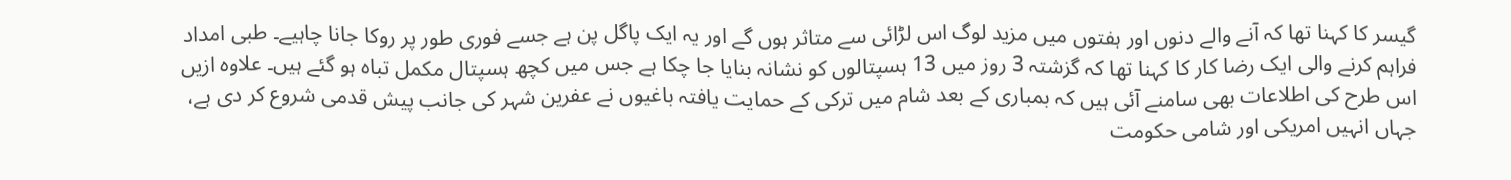گیسر کا کہنا تھا کہ آنے والے دنوں اور ہفتوں میں مزید لوگ اس لڑائی سے متاثر ہوں گے اور یہ ایک پاگل پن ہے جسے فوری طور پر روکا جانا چاہیے۔ طبی امداد فراہم کرنے والی ایک رضا کار کا کہنا تھا کہ گزشتہ 3 روز میں 13 ہسپتالوں کو نشانہ بنایا جا چکا ہے جس میں کچھ ہسپتال مکمل تباہ ہو گئے ہیں۔ علاوہ ازیں اس طرح کی اطلاعات بھی سامنے آئی ہیں کہ بمباری کے بعد شام میں ترکی کے حمایت یافتہ باغیوں نے عفرین شہر کی جانب پیش قدمی شروع کر دی ہے، جہاں انہیں امریکی اور شامی حکومت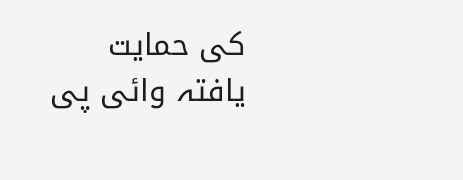کی حمایت یافتہ وائی پی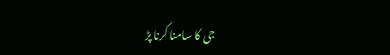جی کا سامنا کرنا پڑ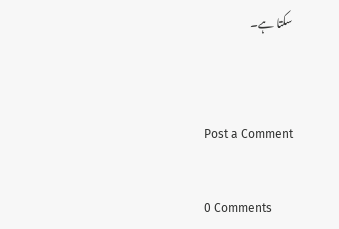سکتا ہے۔


Post a Comment

0 Comments